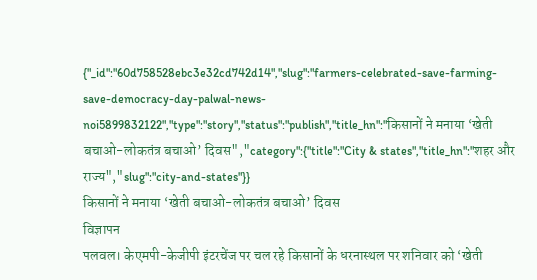{"_id":"60d758528ebc3e32cd742d14","slug":"farmers-celebrated-save-farming-save-democracy-day-palwal-news-noi5899832122","type":"story","status":"publish","title_hn":"किसानों ने मनाया ‘खेती बचाओ-लोकतंत्र बचाओ’ दिवस","category":{"title":"City & states","title_hn":"शहर और राज्य","slug":"city-and-states"}}
किसानों ने मनाया ‘खेती बचाओ-लोकतंत्र बचाओ’ दिवस
विज्ञापन
पलवल। केएमपी-केजीपी इंटरचेंज पर चल रहे किसानों के धरनास्थल पर शनिवार को ‘खेती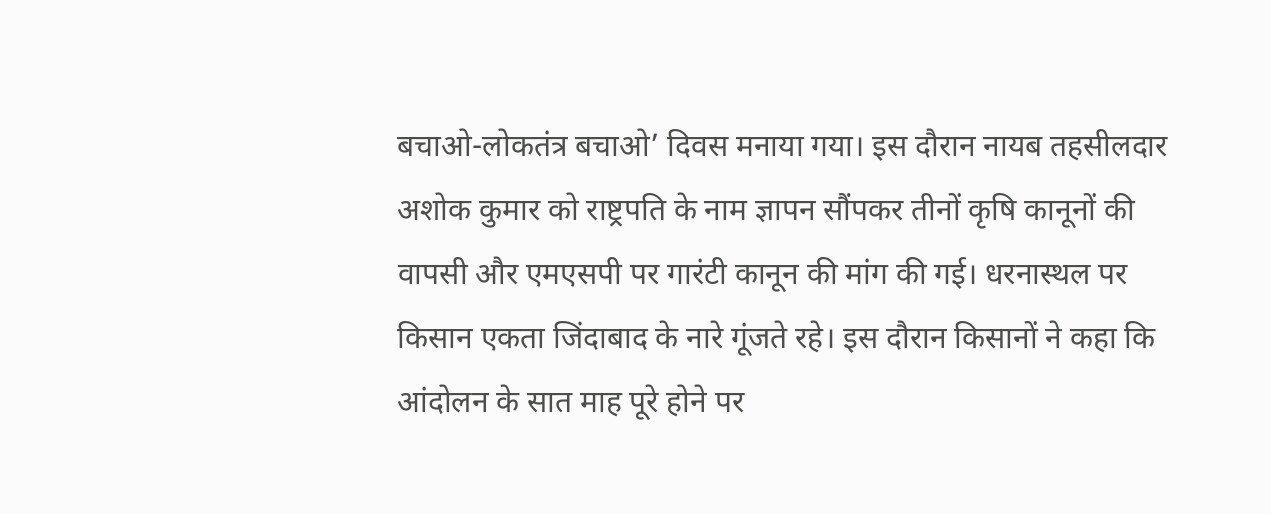बचाओ-लोकतंत्र बचाओ’ दिवस मनाया गया। इस दौरान नायब तहसीलदार अशोक कुमार को राष्ट्रपति के नाम ज्ञापन सौंपकर तीनों कृषि कानूनों की वापसी और एमएसपी पर गारंटी कानून की मांग की गई। धरनास्थल पर किसान एकता जिंदाबाद के नारे गूंजते रहे। इस दौरान किसानों ने कहा कि आंदोलन के सात माह पूरे होने पर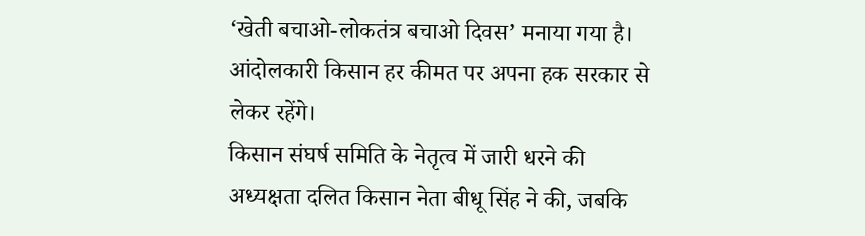‘खेती बचाओ-लोकतंत्र बचाओ दिवस’ मनाया गया है। आंदोलकारी किसान हर कीमत पर अपना हक सरकार से लेकर रहेंगे।
किसान संघर्ष समिति के नेतृत्व में जारी धरने की अध्यक्षता दलित किसान नेता बीधू सिंह ने की, जबकि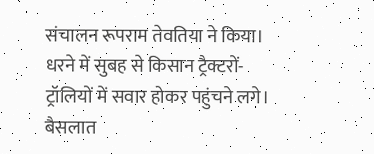संचालन रूपराम तेवतिया ने किया। धरने में सुबह से किसान ट्रैक्टरों-ट्रॉलियों में सवार होकर पहुंचने लगे। बैसलात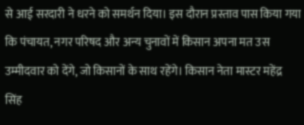से आई सरदारी ने धरने को समर्थन दिया। इस दौरान प्रस्ताव पास किया गया कि पंचायत, नगर परिषद और अन्य चुनावों में किसान अपना मत उस उम्मीदवार को देंगे, जो किसानों के साथ रहेंगे। किसान नेता मास्टर महेंद्र सिंह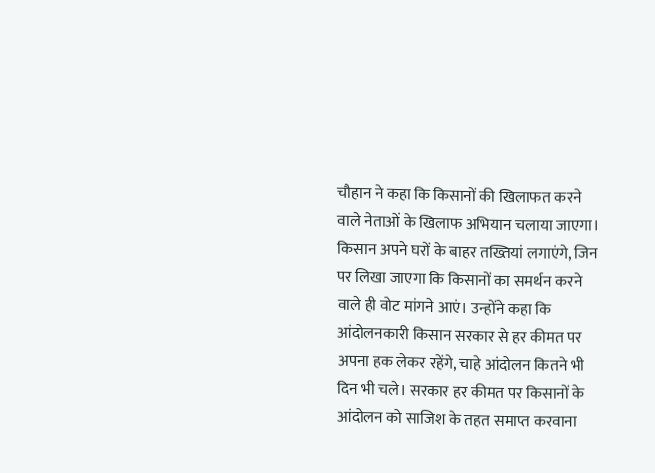चौहान ने कहा कि किसानों की खिलाफत करने वाले नेताओं के खिलाफ अभियान चलाया जाएगा। किसान अपने घरों के बाहर तख्तियां लगाएंगे, जिन पर लिखा जाएगा कि किसानों का समर्थन करने वाले ही वोट मांगने आएं। उन्होंने कहा कि आंदोलनकारी किसान सरकार से हर कीमत पर अपना हक लेकर रहेंगे, चाहे आंदोलन कितने भी दिन भी चले। सरकार हर कीमत पर किसानों के आंदोलन को साजिश के तहत समाप्त करवाना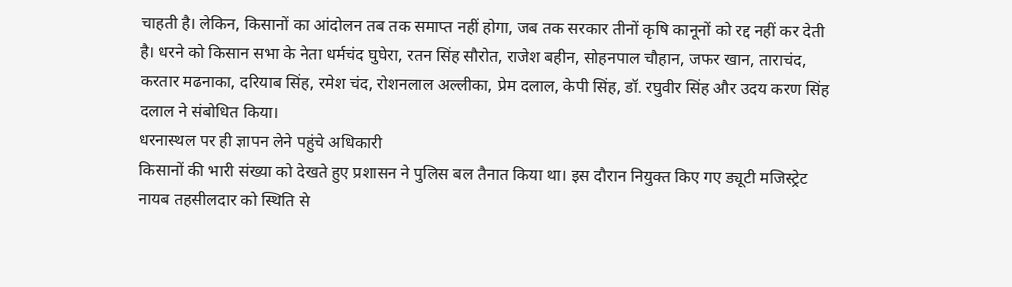चाहती है। लेकिन, किसानों का आंदोलन तब तक समाप्त नहीं होगा, जब तक सरकार तीनों कृषि कानूनों को रद्द नहीं कर देती है। धरने को किसान सभा के नेता धर्मचंद घुघेरा, रतन सिंह सौरोत, राजेश बहीन, सोहनपाल चौहान, जफर खान, ताराचंद, करतार मढनाका, दरियाब सिंह, रमेश चंद, रोशनलाल अल्लीका, प्रेम दलाल, केपी सिंह, डॉ. रघुवीर सिंह और उदय करण सिंह दलाल ने संबोधित किया।
धरनास्थल पर ही ज्ञापन लेने पहुंचे अधिकारी
किसानों की भारी संख्या को देखते हुए प्रशासन ने पुलिस बल तैनात किया था। इस दौरान नियुक्त किए गए ड्यूटी मजिस्ट्रेट नायब तहसीलदार को स्थिति से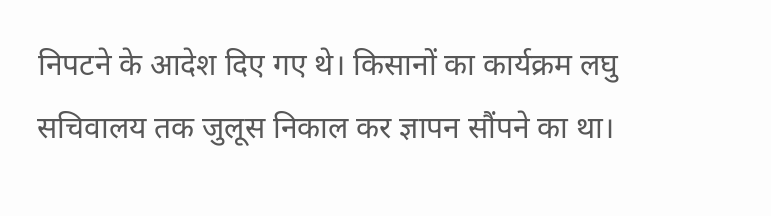निपटने के आदेश दिए गए थे। किसानों का कार्यक्रम लघु सचिवालय तक जुलूस निकाल कर ज्ञापन सौंपने का था।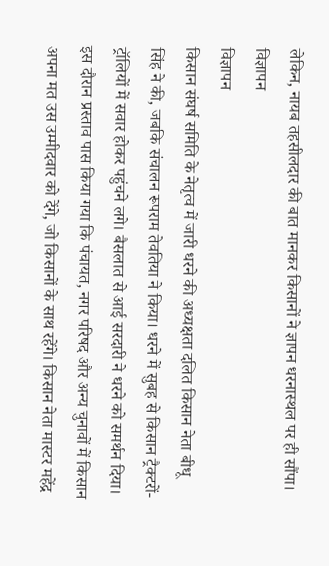लेकिन, नायब तहसीलदार की बात मानकर किसानों ने ज्ञापन धरनास्थल पर ही सौंपा।
विज्ञापन
विज्ञापन
किसान संघर्ष समिति के नेतृत्व में जारी धरने की अध्यक्षता दलित किसान नेता बीधू सिंह ने की, जबकि संचालन रूपराम तेवतिया ने किया। धरने में सुबह से किसान ट्रैक्टरों-ट्रॉलियों में सवार होकर पहुंचने लगे। बैसलात से आई सरदारी ने धरने को समर्थन दिया। इस दौरान प्रस्ताव पास किया गया कि पंचायत, नगर परिषद और अन्य चुनावों में किसान अपना मत उस उम्मीदवार को देंगे, जो किसानों के साथ रहेंगे। किसान नेता मास्टर महेंद्र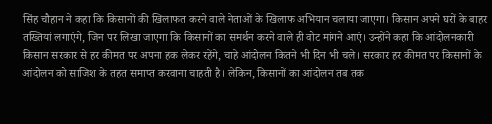सिंह चौहान ने कहा कि किसानों की खिलाफत करने वाले नेताओं के खिलाफ अभियान चलाया जाएगा। किसान अपने घरों के बाहर तख्तियां लगाएंगे, जिन पर लिखा जाएगा कि किसानों का समर्थन करने वाले ही वोट मांगने आएं। उन्होंने कहा कि आंदोलनकारी किसान सरकार से हर कीमत पर अपना हक लेकर रहेंगे, चाहे आंदोलन कितने भी दिन भी चले। सरकार हर कीमत पर किसानों के आंदोलन को साजिश के तहत समाप्त करवाना चाहती है। लेकिन, किसानों का आंदोलन तब तक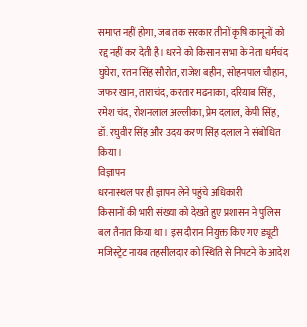समाप्त नहीं होगा, जब तक सरकार तीनों कृषि कानूनों को रद्द नहीं कर देती है। धरने को किसान सभा के नेता धर्मचंद घुघेरा, रतन सिंह सौरोत, राजेश बहीन, सोहनपाल चौहान, जफर खान, ताराचंद, करतार मढनाका, दरियाब सिंह, रमेश चंद, रोशनलाल अल्लीका, प्रेम दलाल, केपी सिंह, डॉ. रघुवीर सिंह और उदय करण सिंह दलाल ने संबोधित किया।
विज्ञापन
धरनास्थल पर ही ज्ञापन लेने पहुंचे अधिकारी
किसानों की भारी संख्या को देखते हुए प्रशासन ने पुलिस बल तैनात किया था। इस दौरान नियुक्त किए गए ड्यूटी मजिस्ट्रेट नायब तहसीलदार को स्थिति से निपटने के आदेश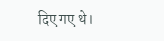दिए गए थे।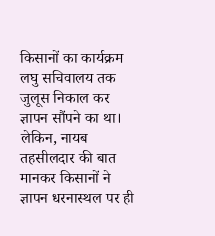किसानों का कार्यक्रम लघु सचिवालय तक जुलूस निकाल कर ज्ञापन सौंपने का था। लेकिन, नायब तहसीलदार की बात मानकर किसानों ने ज्ञापन धरनास्थल पर ही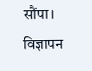सौंपा।
विज्ञापन